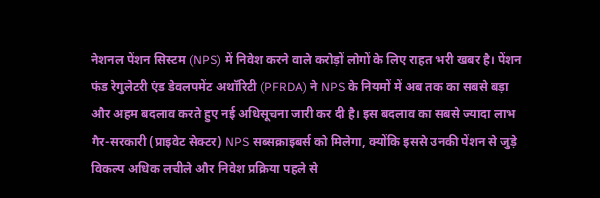नेशनल पेंशन सिस्टम (NPS) में निवेश करने वाले करोड़ों लोगों के लिए राहत भरी खबर है। पेंशन फंड रेगुलेटरी एंड डेवलपमेंट अथॉरिटी (PFRDA) ने NPS के नियमों में अब तक का सबसे बड़ा और अहम बदलाव करते हुए नई अधिसूचना जारी कर दी है। इस बदलाव का सबसे ज्यादा लाभ गैर-सरकारी (प्राइवेट सेक्टर) NPS सब्सक्राइबर्स को मिलेगा, क्योंकि इससे उनकी पेंशन से जुड़े विकल्प अधिक लचीले और निवेश प्रक्रिया पहले से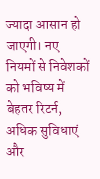ज्यादा आसान हो जाएगी। नए नियमों से निवेशकों को भविष्य में बेहतर रिटर्न, अधिक सुविधाएं और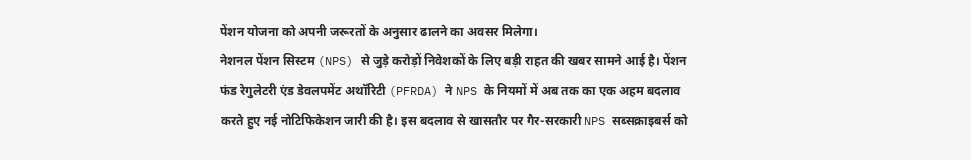पेंशन योजना को अपनी जरूरतों के अनुसार ढालने का अवसर मिलेगा।
नेशनल पेंशन सिस्टम (NPS) से जुड़े करोड़ों निवेशकों के लिए बड़ी राहत की खबर सामने आई है। पेंशन फंड रेगुलेटरी एंड डेवलपमेंट अथॉरिटी (PFRDA) ने NPS के नियमों में अब तक का एक अहम बदलाव करते हुए नई नोटिफिकेशन जारी की है। इस बदलाव से खासतौर पर गैर-सरकारी NPS सब्सक्राइबर्स को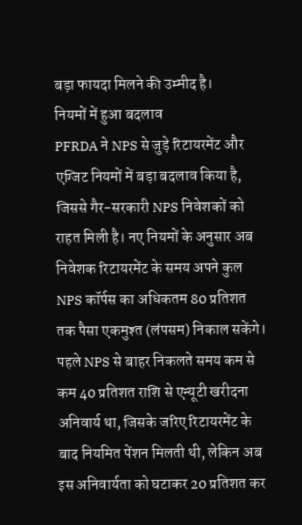बड़ा फायदा मिलने की उम्मीद है।
नियमों में हुआ बदलाव
PFRDA ने NPS से जुड़े रिटायरमेंट और एग्जिट नियमों में बड़ा बदलाव किया है, जिससे गैर-सरकारी NPS निवेशकों को राहत मिली है। नए नियमों के अनुसार अब निवेशक रिटायरमेंट के समय अपने कुल NPS कॉर्पस का अधिकतम 80 प्रतिशत तक पैसा एकमुश्त (लंपसम) निकाल सकेंगे। पहले NPS से बाहर निकलते समय कम से कम 40 प्रतिशत राशि से एन्यूटी खरीदना अनिवार्य था, जिसके जरिए रिटायरमेंट के बाद नियमित पेंशन मिलती थी, लेकिन अब इस अनिवार्यता को घटाकर 20 प्रतिशत कर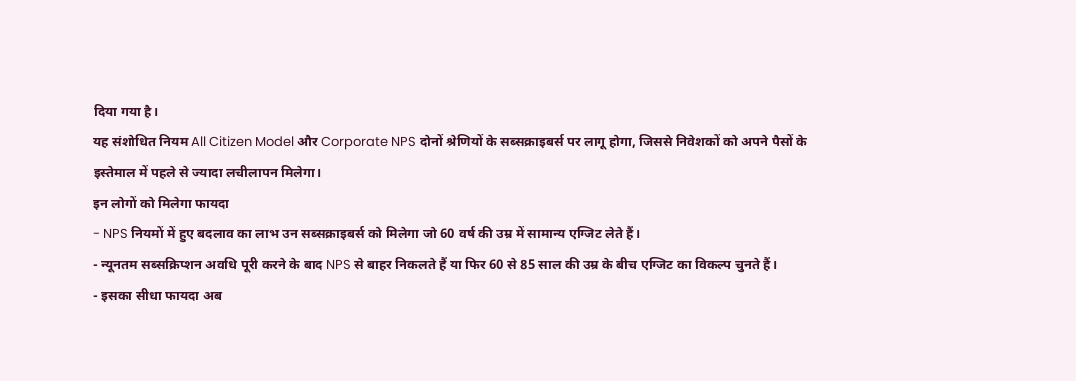दिया गया है।
यह संशोधित नियम All Citizen Model और Corporate NPS दोनों श्रेणियों के सब्सक्राइबर्स पर लागू होगा, जिससे निवेशकों को अपने पैसों के इस्तेमाल में पहले से ज्यादा लचीलापन मिलेगा।
इन लोगों को मिलेगा फायदा
- NPS नियमों में हुए बदलाव का लाभ उन सब्सक्राइबर्स को मिलेगा जो 60 वर्ष की उम्र में सामान्य एग्जिट लेते हैं।
- न्यूनतम सब्सक्रिप्शन अवधि पूरी करने के बाद NPS से बाहर निकलते हैं या फिर 60 से 85 साल की उम्र के बीच एग्जिट का विकल्प चुनते हैं।
- इसका सीधा फायदा अब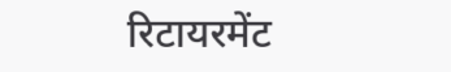रिटायरमेंट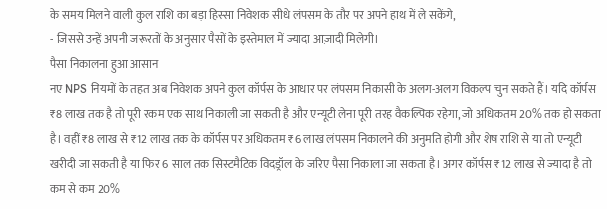के समय मिलने वाली कुल राशि का बड़ा हिस्सा निवेशक सीधे लंपसम के तौर पर अपने हाथ में ले सकेंगे,
- जिससे उन्हें अपनी जरूरतों के अनुसार पैसों के इस्तेमाल में ज्यादा आज़ादी मिलेगी।
पैसा निकालना हुआ आसान
नए NPS नियमों के तहत अब निवेशक अपने कुल कॉर्पस के आधार पर लंपसम निकासी के अलग-अलग विकल्प चुन सकते हैं। यदि कॉर्पस ₹8 लाख तक है तो पूरी रकम एक साथ निकाली जा सकती है और एन्यूटी लेना पूरी तरह वैकल्पिक रहेगा, जो अधिकतम 20% तक हो सकता है। वहीं ₹8 लाख से ₹12 लाख तक के कॉर्पस पर अधिकतम ₹6 लाख लंपसम निकालने की अनुमति होगी और शेष राशि से या तो एन्यूटी खरीदी जा सकती है या फिर 6 साल तक सिस्टमैटिक विदड्रॉल के जरिए पैसा निकाला जा सकता है। अगर कॉर्पस ₹12 लाख से ज्यादा है तो कम से कम 20%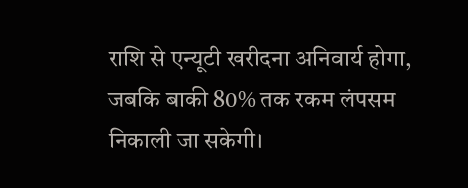राशि से एन्यूटी खरीदना अनिवार्य होगा, जबकि बाकी 80% तक रकम लंपसम निकाली जा सकेगी।